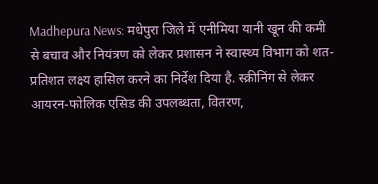Madhepura News: मधेपुरा जिले में एनीमिया यानी खून की कमी से बचाव और नियंत्रण को लेकर प्रशासन ने स्वास्थ्य विभाग को शत-प्रतिशत लक्ष्य हासिल करने का निर्देश दिया है. स्क्रीनिंग से लेकर आयरन-फोलिक एसिड की उपलब्धता, वितरण,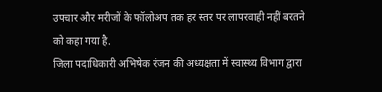उपचार और मरीजों के फॉलोअप तक हर स्तर पर लापरवाही नहीं बरतने को कहा गया है.
जिला पदाधिकारी अभिषेक रंजन की अध्यक्षता में स्वास्थ्य विभाग द्वारा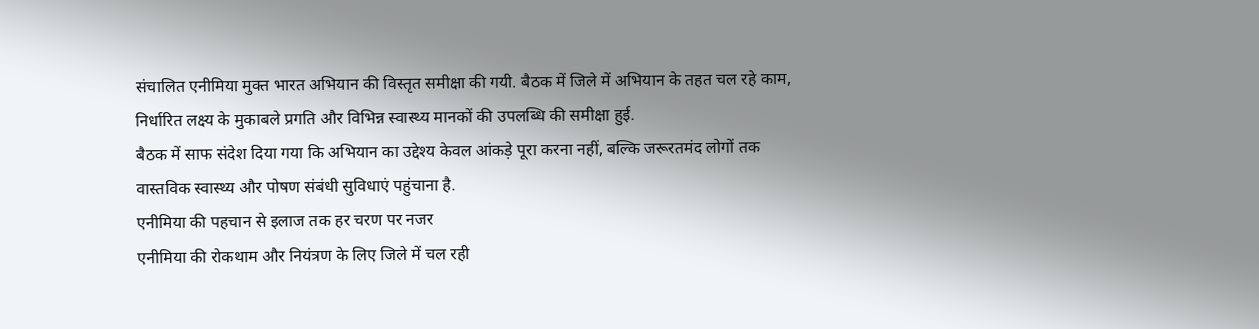संचालित एनीमिया मुक्त भारत अभियान की विस्तृत समीक्षा की गयी. बैठक में जिले में अभियान के तहत चल रहे काम, निर्धारित लक्ष्य के मुकाबले प्रगति और विभिन्न स्वास्थ्य मानकों की उपलब्धि की समीक्षा हुई.
बैठक में साफ संदेश दिया गया कि अभियान का उद्देश्य केवल आंकड़े पूरा करना नहीं, बल्कि जरूरतमंद लोगों तक वास्तविक स्वास्थ्य और पोषण संबंधी सुविधाएं पहुंचाना है.
एनीमिया की पहचान से इलाज तक हर चरण पर नजर
एनीमिया की रोकथाम और नियंत्रण के लिए जिले में चल रही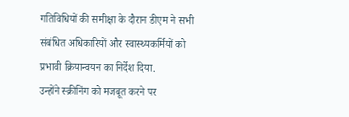गतिविधियों की समीक्षा के दौरान डीएम ने सभी संबंधित अधिकारियों और स्वास्थ्यकर्मियों को प्रभावी क्रियान्वयन का निर्देश दिया.
उन्होंने स्क्रीनिंग को मजबूत करने पर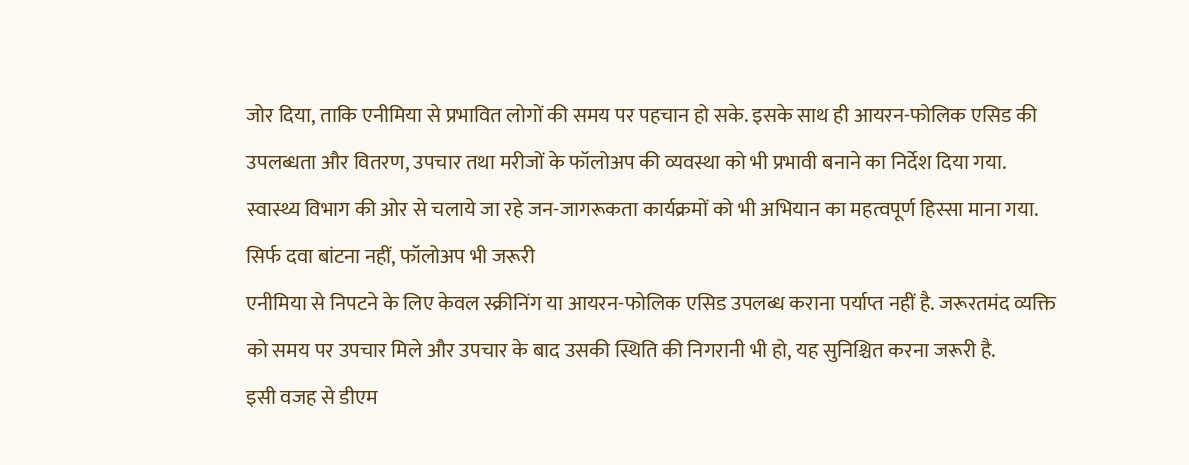जोर दिया, ताकि एनीमिया से प्रभावित लोगों की समय पर पहचान हो सके. इसके साथ ही आयरन-फोलिक एसिड की उपलब्धता और वितरण, उपचार तथा मरीजों के फॉलोअप की व्यवस्था को भी प्रभावी बनाने का निर्देश दिया गया.
स्वास्थ्य विभाग की ओर से चलाये जा रहे जन-जागरूकता कार्यक्रमों को भी अभियान का महत्वपूर्ण हिस्सा माना गया.
सिर्फ दवा बांटना नहीं, फॉलोअप भी जरूरी
एनीमिया से निपटने के लिए केवल स्क्रीनिंग या आयरन-फोलिक एसिड उपलब्ध कराना पर्याप्त नहीं है. जरूरतमंद व्यक्ति को समय पर उपचार मिले और उपचार के बाद उसकी स्थिति की निगरानी भी हो, यह सुनिश्चित करना जरूरी है.
इसी वजह से डीएम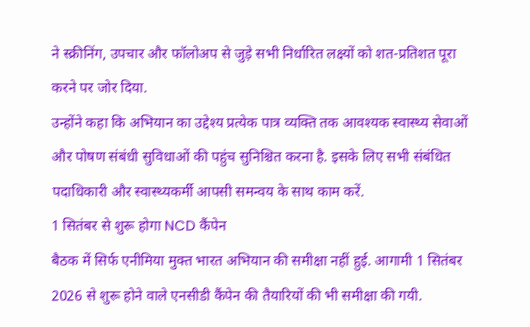ने स्क्रीनिंग, उपचार और फॉलोअप से जुड़े सभी निर्धारित लक्ष्यों को शत-प्रतिशत पूरा करने पर जोर दिया.
उन्होंने कहा कि अभियान का उद्देश्य प्रत्येक पात्र व्यक्ति तक आवश्यक स्वास्थ्य सेवाओं और पोषण संबंधी सुविधाओं की पहुंच सुनिश्चित करना है. इसके लिए सभी संबंधित पदाधिकारी और स्वास्थ्यकर्मी आपसी समन्वय के साथ काम करें.
1 सितंबर से शुरू होगा NCD कैंपेन
बैठक में सिर्फ एनीमिया मुक्त भारत अभियान की समीक्षा नहीं हुई. आगामी 1 सितंबर 2026 से शुरू होने वाले एनसीडी कैंपेन की तैयारियों की भी समीक्षा की गयी.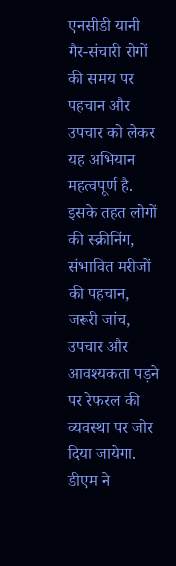एनसीडी यानी गैर-संचारी रोगों की समय पर पहचान और उपचार को लेकर यह अभियान महत्वपूर्ण है. इसके तहत लोगों की स्क्रीनिंग, संभावित मरीजों की पहचान, जरूरी जांच, उपचार और आवश्यकता पड़ने पर रेफरल की व्यवस्था पर जोर दिया जायेगा.
डीएम ने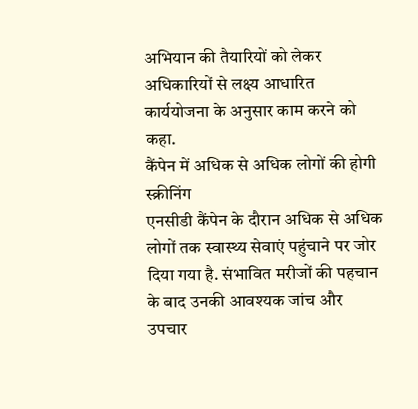अभियान की तैयारियों को लेकर अधिकारियों से लक्ष्य आधारित कार्ययोजना के अनुसार काम करने को कहा.
कैंपेन में अधिक से अधिक लोगों की होगी स्क्रीनिंग
एनसीडी कैंपेन के दौरान अधिक से अधिक लोगों तक स्वास्थ्य सेवाएं पहुंचाने पर जोर दिया गया है. संभावित मरीजों की पहचान के बाद उनकी आवश्यक जांच और उपचार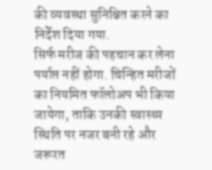की व्यवस्था सुनिश्चित करने का निर्देश दिया गया.
सिर्फ मरीज की पहचान कर लेना पर्याप्त नहीं होगा. चिन्हित मरीजों का नियमित फॉलोअप भी किया जायेगा, ताकि उनकी स्वास्थ्य स्थिति पर नजर बनी रहे और जरूरत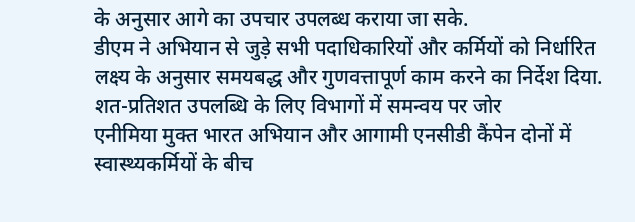के अनुसार आगे का उपचार उपलब्ध कराया जा सके.
डीएम ने अभियान से जुड़े सभी पदाधिकारियों और कर्मियों को निर्धारित लक्ष्य के अनुसार समयबद्ध और गुणवत्तापूर्ण काम करने का निर्देश दिया.
शत-प्रतिशत उपलब्धि के लिए विभागों में समन्वय पर जोर
एनीमिया मुक्त भारत अभियान और आगामी एनसीडी कैंपेन दोनों में स्वास्थ्यकर्मियों के बीच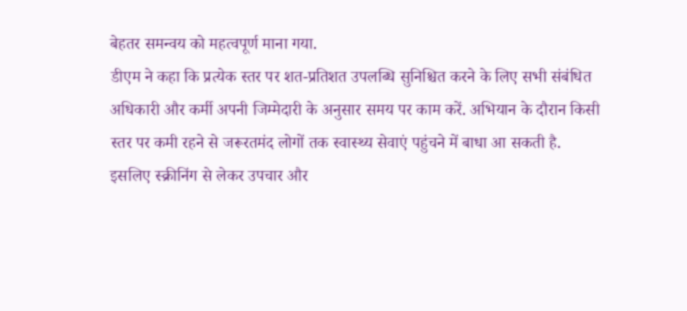बेहतर समन्वय को महत्वपूर्ण माना गया.
डीएम ने कहा कि प्रत्येक स्तर पर शत-प्रतिशत उपलब्धि सुनिश्चित करने के लिए सभी संबंधित अधिकारी और कर्मी अपनी जिम्मेदारी के अनुसार समय पर काम करें. अभियान के दौरान किसी स्तर पर कमी रहने से जरूरतमंद लोगों तक स्वास्थ्य सेवाएं पहुंचने में बाधा आ सकती है.
इसलिए स्क्रीनिंग से लेकर उपचार और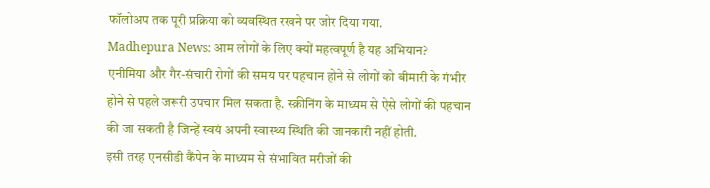फॉलोअप तक पूरी प्रक्रिया को व्यवस्थित रखने पर जोर दिया गया.
Madhepura News: आम लोगों के लिए क्यों महत्वपूर्ण है यह अभियान?
एनीमिया और गैर-संचारी रोगों की समय पर पहचान होने से लोगों को बीमारी के गंभीर होने से पहले जरूरी उपचार मिल सकता है. स्क्रीनिंग के माध्यम से ऐसे लोगों की पहचान की जा सकती है जिन्हें स्वयं अपनी स्वास्थ्य स्थिति की जानकारी नहीं होती.
इसी तरह एनसीडी कैंपेन के माध्यम से संभावित मरीजों की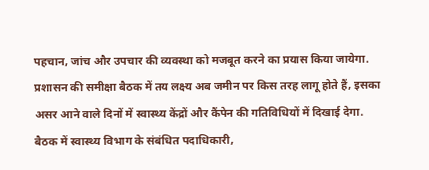पहचान, जांच और उपचार की व्यवस्था को मजबूत करने का प्रयास किया जायेगा.
प्रशासन की समीक्षा बैठक में तय लक्ष्य अब जमीन पर किस तरह लागू होते हैं, इसका असर आने वाले दिनों में स्वास्थ्य केंद्रों और कैंपेन की गतिविधियों में दिखाई देगा.
बैठक में स्वास्थ्य विभाग के संबंधित पदाधिकारी,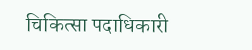चिकित्सा पदाधिकारी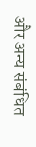और अन्य संबंधित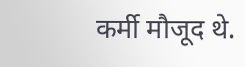कर्मी मौजूद थे.